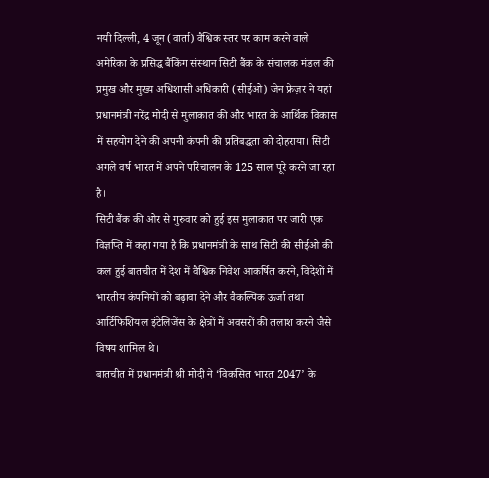नयी दिल्ली, 4 जून (वार्ता) वैश्विक स्तर पर काम करने वाले अमेरिका के प्रसिद्ध बैंकिंग संस्थान सिटी बैंक के संचालक मंडल की प्रमुख और मुख्य अधिशासी अधिकारी (सीईओ) जेन फ्रेज़र ने यहां प्रधानमंत्री नरेंद्र मोदी से मुलाकात की और भारत के आर्थिक विकास में सहयोग देने की अपनी कंपनी की प्रतिबद्धता को दोहराया। सिटी अगले वर्ष भारत में अपने परिचालन के 125 साल पूरे करने जा रहा है।
सिटी बैंक की ओर से गुरुवार को हुई इस मुलाकात पर जारी एक विज्ञप्ति में कहा गया है कि प्रधानमंत्री के साथ सिटी की सीईओ की कल हुई बातचीत में देश में वैश्विक निवेश आकर्षित करने, विदेशों में भारतीय कंपनियों को बढ़ावा देने और वैकल्पिक ऊर्जा तथा आर्टिफिशियल इंटेलिजेंस के क्षेत्रों में अवसरों की तलाश करने जैसे विषय शामिल थे।
बातचीत में प्रधानमंत्री श्री मोदी ने ‘विकसित भारत 2047’ के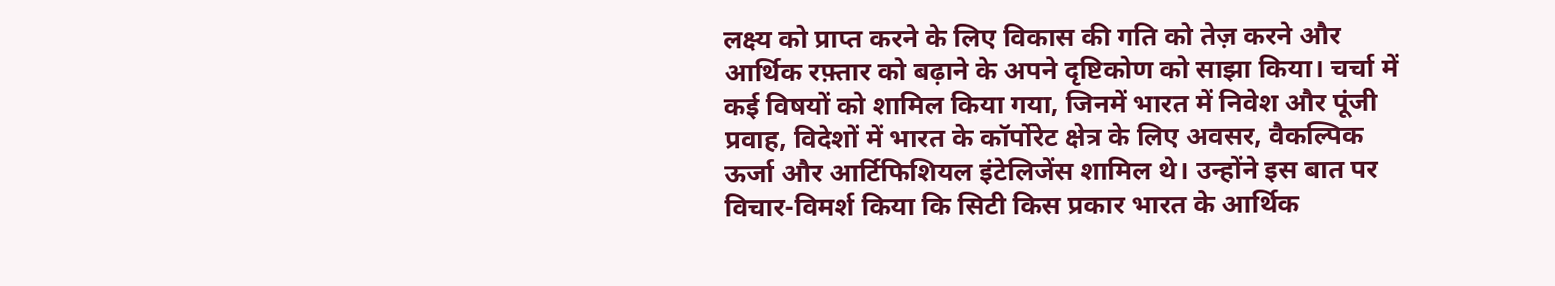लक्ष्य को प्राप्त करने के लिए विकास की गति को तेज़ करने और आर्थिक रफ़्तार को बढ़ाने के अपने दृष्टिकोण को साझा किया। चर्चा में कई विषयों को शामिल किया गया, जिनमें भारत में निवेश और पूंजी प्रवाह, विदेशों में भारत के कॉर्पोरेट क्षेत्र के लिए अवसर, वैकल्पिक ऊर्जा और आर्टिफिशियल इंटेलिजेंस शामिल थे। उन्होंने इस बात पर विचार-विमर्श किया कि सिटी किस प्रकार भारत के आर्थिक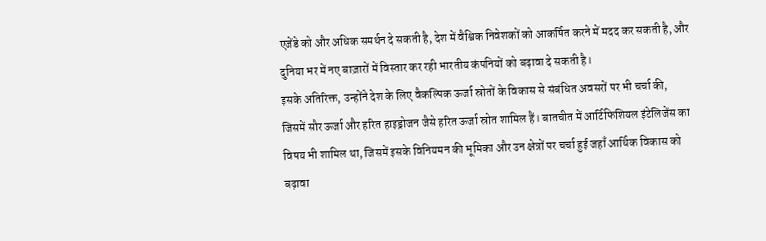एजेंडे को और अधिक समर्थन दे सकती है, देश में वैश्विक निवेशकों को आकर्षित करने में मदद कर सकती है, और दुनिया भर में नए बाज़ारों में विस्तार कर रही भारतीय कंपनियों को बढ़ावा दे सकती है।
इसके अतिरिक्त, उन्होंने देश के लिए वैकल्पिक ऊर्जा स्रोतों के विकास से संबंधित अवसरों पर भी चर्चा की, जिसमें सौर ऊर्जा और हरित हाइड्रोजन जैसे हरित ऊर्जा स्रोत शामिल हैं। बातचीत में आर्टिफिशियल इंटेलिजेंस का विषय भी शामिल था, जिसमें इसके विनियमन की भूमिका और उन क्षेत्रों पर चर्चा हुई जहाँ आर्थिक विकास को बढ़ावा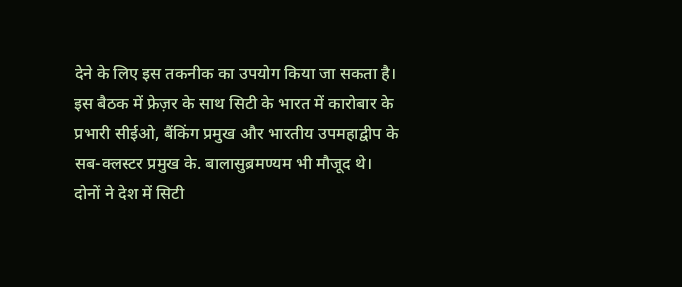देने के लिए इस तकनीक का उपयोग किया जा सकता है।
इस बैठक में फ्रेज़र के साथ सिटी के भारत में कारोबार के प्रभारी सीईओ, बैंकिंग प्रमुख और भारतीय उपमहाद्वीप के सब-क्लस्टर प्रमुख के. बालासुब्रमण्यम भी मौजूद थे।
दोनों ने देश में सिटी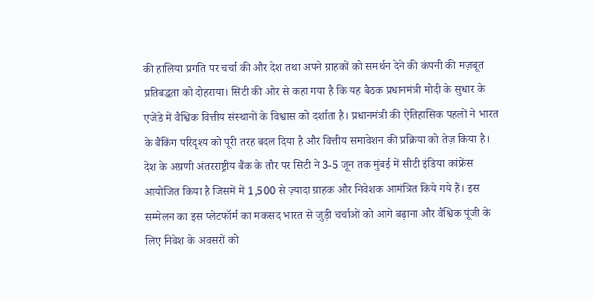की हालिया प्रगति पर चर्चा की और देश तथा अपने ग्राहकों को समर्थन देने की कंपनी की मज़बूत प्रतिबद्धता को दोहराया। सिटी की ओर से कहा गया है कि यह बैठक प्रधानमंत्री मोदी के सुधार के एजेंडे में वैश्विक वित्तीय संस्थानों के विश्वास को दर्शाता है। प्रधानमंत्री की ऐतिहासिक पहलों ने भारत के बैंकिंग परिदृश्य को पूरी तरह बदल दिया है और वित्तीय समावेशन की प्रक्रिया को तेज़ किया है। देश के अग्रणी अंतरराष्ट्रीय बैंक के तौर पर सिटी ने 3-5 जून तक मुंबई में सीटी इंडिया कांफ्रेंस आयोजित किया है जिसमें में 1,500 से ज़्यादा ग्राहक और निवेशक आमंत्रित किये गये हैं। इस सम्मेलन का इस प्लेटफॉर्म का मकसद भारत से जुड़ी चर्चाओं को आगे बढ़ाना और वैश्विक पूंजी के लिए निवेश के अवसरों को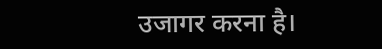उजागर करना है।